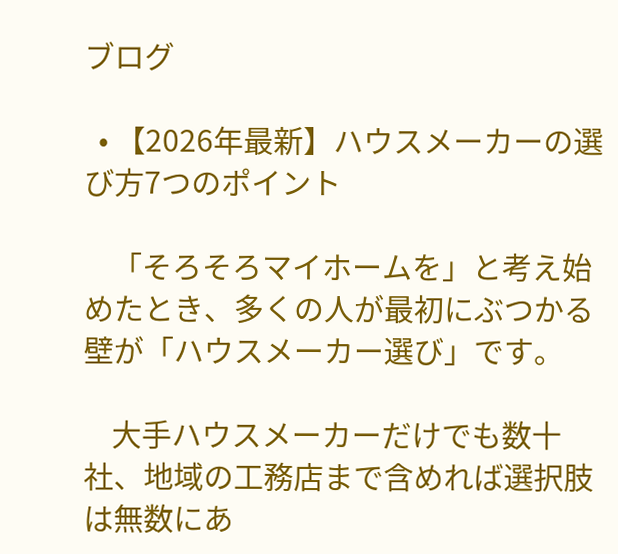ブログ

  • 【2026年最新】ハウスメーカーの選び方7つのポイント

    「そろそろマイホームを」と考え始めたとき、多くの人が最初にぶつかる壁が「ハウスメーカー選び」です。

    大手ハウスメーカーだけでも数十社、地域の工務店まで含めれば選択肢は無数にあ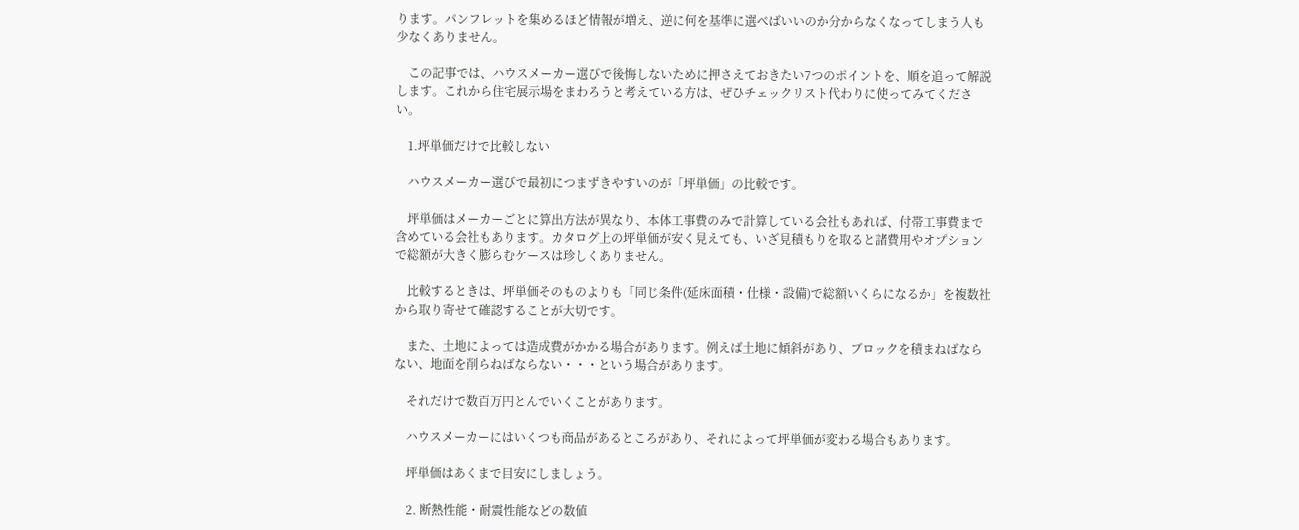ります。パンフレットを集めるほど情報が増え、逆に何を基準に選べばいいのか分からなくなってしまう人も少なくありません。

    この記事では、ハウスメーカー選びで後悔しないために押さえておきたい7つのポイントを、順を追って解説します。これから住宅展示場をまわろうと考えている方は、ぜひチェックリスト代わりに使ってみてください。

    1.坪単価だけで比較しない

    ハウスメーカー選びで最初につまずきやすいのが「坪単価」の比較です。

    坪単価はメーカーごとに算出方法が異なり、本体工事費のみで計算している会社もあれば、付帯工事費まで含めている会社もあります。カタログ上の坪単価が安く見えても、いざ見積もりを取ると諸費用やオプションで総額が大きく膨らむケースは珍しくありません。

    比較するときは、坪単価そのものよりも「同じ条件(延床面積・仕様・設備)で総額いくらになるか」を複数社から取り寄せて確認することが大切です。

    また、土地によっては造成費がかかる場合があります。例えば土地に傾斜があり、ブロックを積まねばならない、地面を削らねばならない・・・という場合があります。

    それだけで数百万円とんでいくことがあります。

    ハウスメーカーにはいくつも商品があるところがあり、それによって坪単価が変わる場合もあります。

    坪単価はあくまで目安にしましょう。

    2. 断熱性能・耐震性能などの数値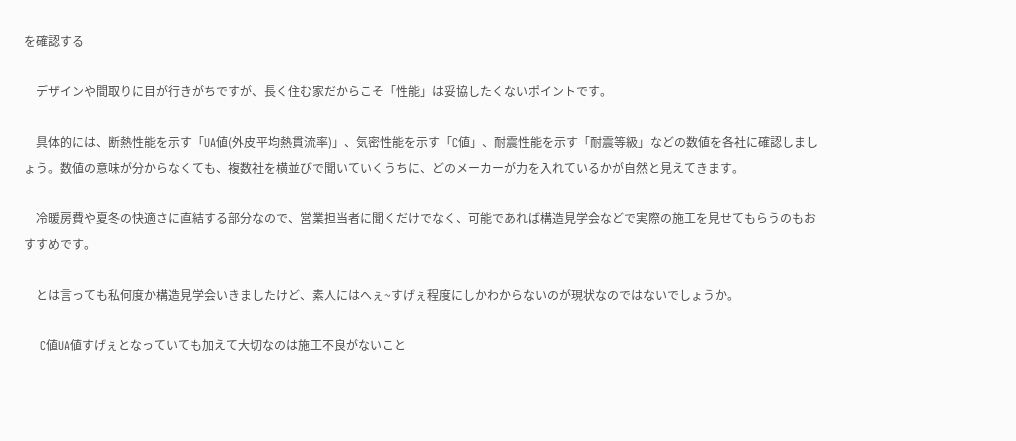を確認する

    デザインや間取りに目が行きがちですが、長く住む家だからこそ「性能」は妥協したくないポイントです。

    具体的には、断熱性能を示す「UA値(外皮平均熱貫流率)」、気密性能を示す「C値」、耐震性能を示す「耐震等級」などの数値を各社に確認しましょう。数値の意味が分からなくても、複数社を横並びで聞いていくうちに、どのメーカーが力を入れているかが自然と見えてきます。

    冷暖房費や夏冬の快適さに直結する部分なので、営業担当者に聞くだけでなく、可能であれば構造見学会などで実際の施工を見せてもらうのもおすすめです。

    とは言っても私何度か構造見学会いきましたけど、素人にはへぇ~すげぇ程度にしかわからないのが現状なのではないでしょうか。

    C値UA値すげぇとなっていても加えて大切なのは施工不良がないこと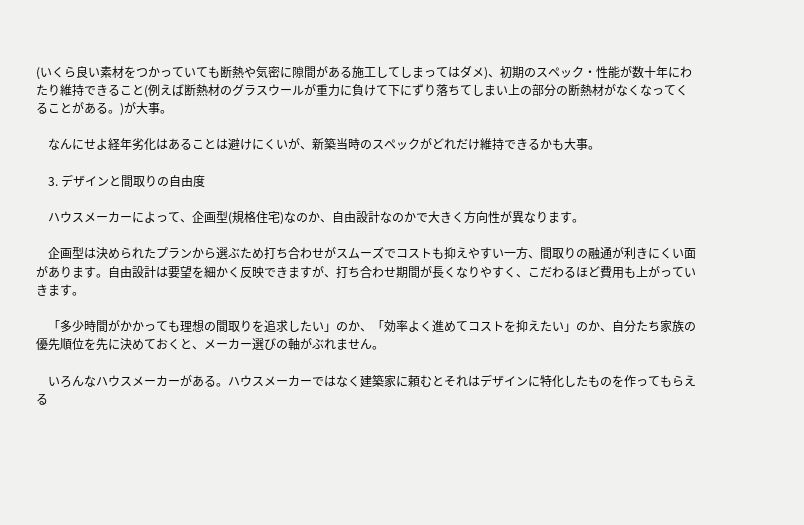(いくら良い素材をつかっていても断熱や気密に隙間がある施工してしまってはダメ)、初期のスペック・性能が数十年にわたり維持できること(例えば断熱材のグラスウールが重力に負けて下にずり落ちてしまい上の部分の断熱材がなくなってくることがある。)が大事。

    なんにせよ経年劣化はあることは避けにくいが、新築当時のスペックがどれだけ維持できるかも大事。

    3. デザインと間取りの自由度

    ハウスメーカーによって、企画型(規格住宅)なのか、自由設計なのかで大きく方向性が異なります。

    企画型は決められたプランから選ぶため打ち合わせがスムーズでコストも抑えやすい一方、間取りの融通が利きにくい面があります。自由設計は要望を細かく反映できますが、打ち合わせ期間が長くなりやすく、こだわるほど費用も上がっていきます。

    「多少時間がかかっても理想の間取りを追求したい」のか、「効率よく進めてコストを抑えたい」のか、自分たち家族の優先順位を先に決めておくと、メーカー選びの軸がぶれません。

    いろんなハウスメーカーがある。ハウスメーカーではなく建築家に頼むとそれはデザインに特化したものを作ってもらえる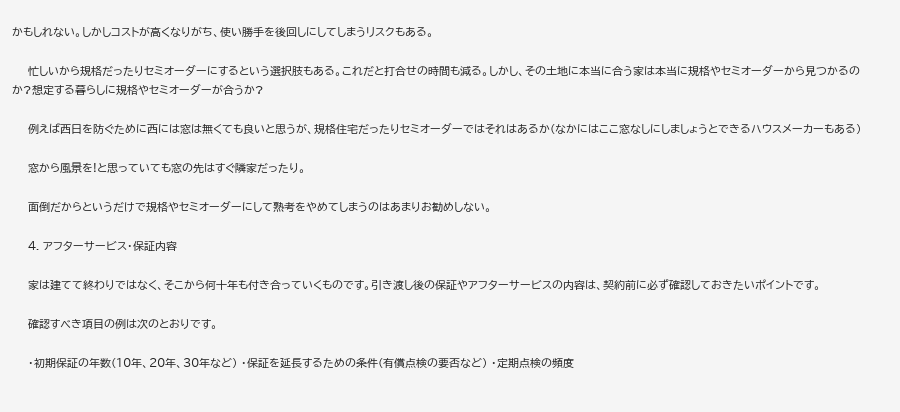かもしれない。しかしコストが高くなりがち、使い勝手を後回しにしてしまうリスクもある。

    忙しいから規格だったりセミオーダーにするという選択肢もある。これだと打合せの時間も減る。しかし、その土地に本当に合う家は本当に規格やセミオーダーから見つかるのか?想定する暮らしに規格やセミオーダーが合うか?

    例えば西日を防ぐために西には窓は無くても良いと思うが、規格住宅だったりセミオーダーではそれはあるか(なかにはここ窓なしにしましょうとできるハウスメーカーもある)

    窓から風景を!と思っていても窓の先はすぐ隣家だったり。

    面倒だからというだけで規格やセミオーダーにして熟考をやめてしまうのはあまりお勧めしない。

    4. アフターサービス・保証内容

    家は建てて終わりではなく、そこから何十年も付き合っていくものです。引き渡し後の保証やアフターサービスの内容は、契約前に必ず確認しておきたいポイントです。

    確認すべき項目の例は次のとおりです。

    ・初期保証の年数(10年、20年、30年など) ・保証を延長するための条件(有償点検の要否など) ・定期点検の頻度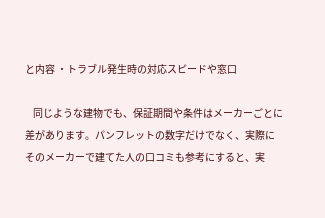と内容 ・トラブル発生時の対応スピードや窓口

    同じような建物でも、保証期間や条件はメーカーごとに差があります。パンフレットの数字だけでなく、実際にそのメーカーで建てた人の口コミも参考にすると、実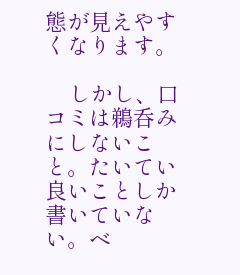態が見えやすくなります。

    しかし、口コミは鵜呑みにしないこと。たいてい良いことしか書いていない。ベ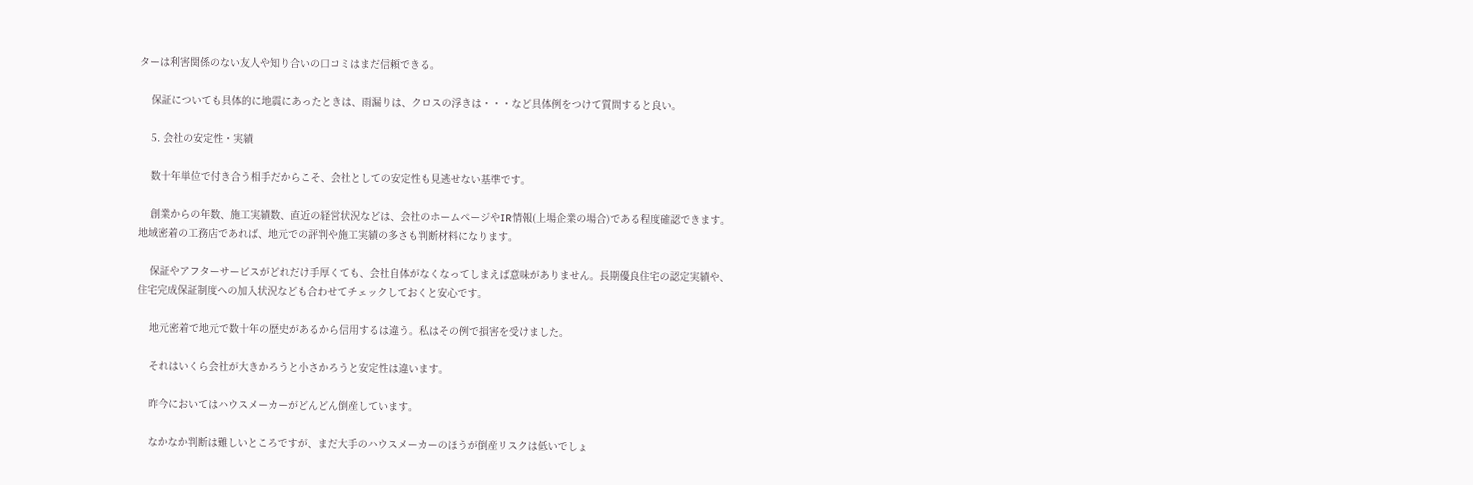ターは利害関係のない友人や知り合いの口コミはまだ信頼できる。

    保証についても具体的に地震にあったときは、雨漏りは、クロスの浮きは・・・など具体例をつけて質問すると良い。

    5. 会社の安定性・実績

    数十年単位で付き合う相手だからこそ、会社としての安定性も見逃せない基準です。

    創業からの年数、施工実績数、直近の経営状況などは、会社のホームページやIR情報(上場企業の場合)である程度確認できます。地域密着の工務店であれば、地元での評判や施工実績の多さも判断材料になります。

    保証やアフターサービスがどれだけ手厚くても、会社自体がなくなってしまえば意味がありません。長期優良住宅の認定実績や、住宅完成保証制度への加入状況なども合わせてチェックしておくと安心です。

    地元密着で地元で数十年の歴史があるから信用するは違う。私はその例で損害を受けました。

    それはいくら会社が大きかろうと小さかろうと安定性は違います。

    昨今においてはハウスメーカーがどんどん倒産しています。

    なかなか判断は難しいところですが、まだ大手のハウスメーカーのほうが倒産リスクは低いでしょ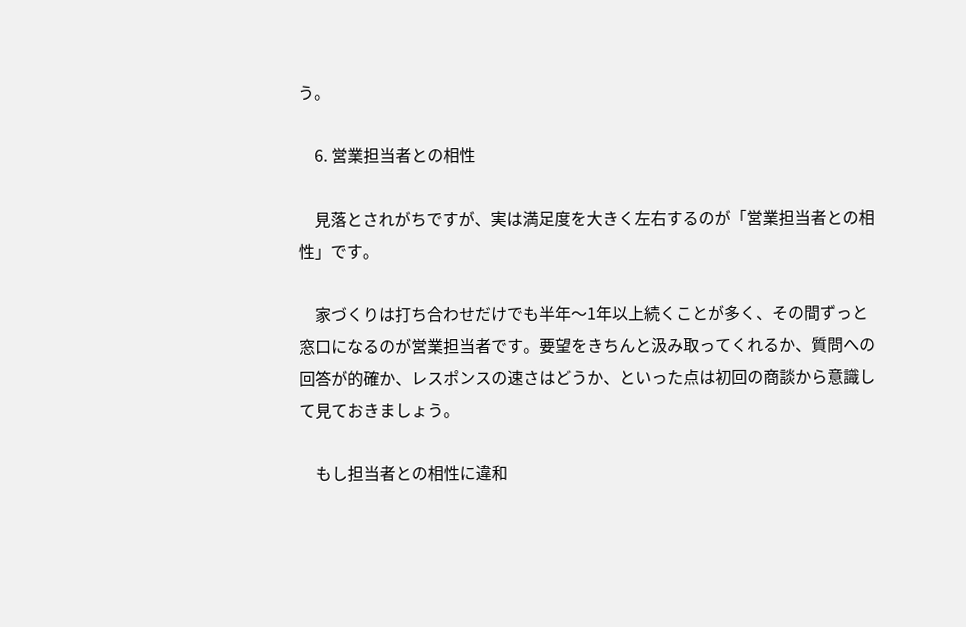う。

    6. 営業担当者との相性

    見落とされがちですが、実は満足度を大きく左右するのが「営業担当者との相性」です。

    家づくりは打ち合わせだけでも半年〜1年以上続くことが多く、その間ずっと窓口になるのが営業担当者です。要望をきちんと汲み取ってくれるか、質問への回答が的確か、レスポンスの速さはどうか、といった点は初回の商談から意識して見ておきましょう。

    もし担当者との相性に違和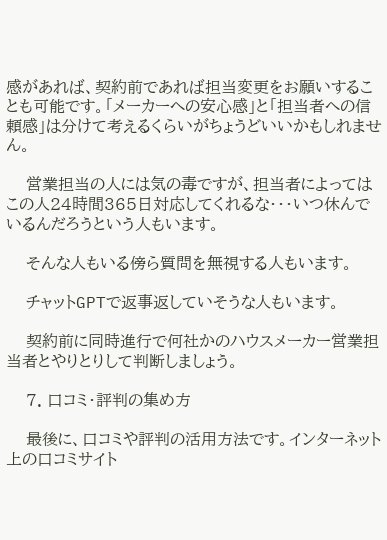感があれば、契約前であれば担当変更をお願いすることも可能です。「メーカーへの安心感」と「担当者への信頼感」は分けて考えるくらいがちょうどいいかもしれません。

    営業担当の人には気の毒ですが、担当者によってはこの人24時間365日対応してくれるな・・・いつ休んでいるんだろうという人もいます。

    そんな人もいる傍ら質問を無視する人もいます。

    チャットGPTで返事返していそうな人もいます。

    契約前に同時進行で何社かのハウスメーカー営業担当者とやりとりして判断しましょう。

    7. 口コミ・評判の集め方

    最後に、口コミや評判の活用方法です。インターネット上の口コミサイト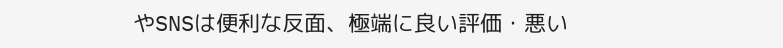やSNSは便利な反面、極端に良い評価・悪い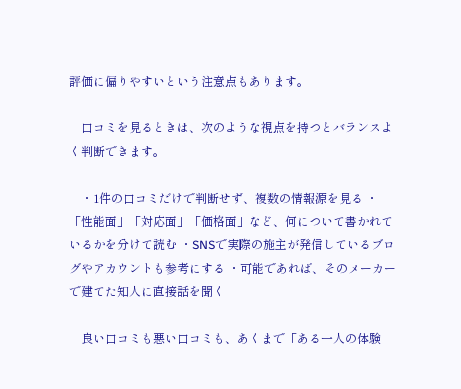評価に偏りやすいという注意点もあります。

    口コミを見るときは、次のような視点を持つとバランスよく判断できます。

    ・1件の口コミだけで判断せず、複数の情報源を見る ・「性能面」「対応面」「価格面」など、何について書かれているかを分けて読む ・SNSで実際の施主が発信しているブログやアカウントも参考にする ・可能であれば、そのメーカーで建てた知人に直接話を聞く

    良い口コミも悪い口コミも、あくまで「ある一人の体験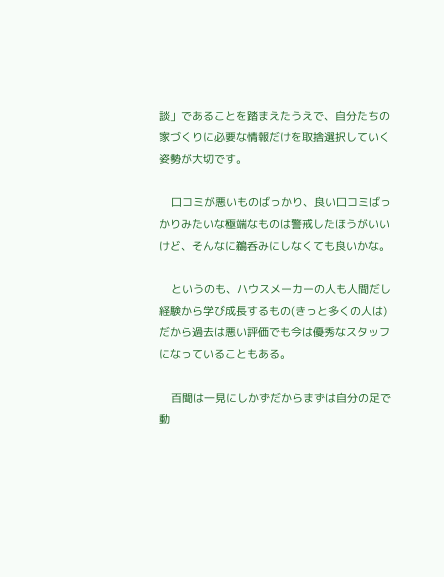談」であることを踏まえたうえで、自分たちの家づくりに必要な情報だけを取捨選択していく姿勢が大切です。

    口コミが悪いものばっかり、良い口コミばっかりみたいな極端なものは警戒したほうがいいけど、そんなに鵜呑みにしなくても良いかな。

    というのも、ハウスメーカーの人も人間だし経験から学び成長するもの(きっと多くの人は)だから過去は悪い評価でも今は優秀なスタッフになっていることもある。

    百聞は一見にしかずだからまずは自分の足で動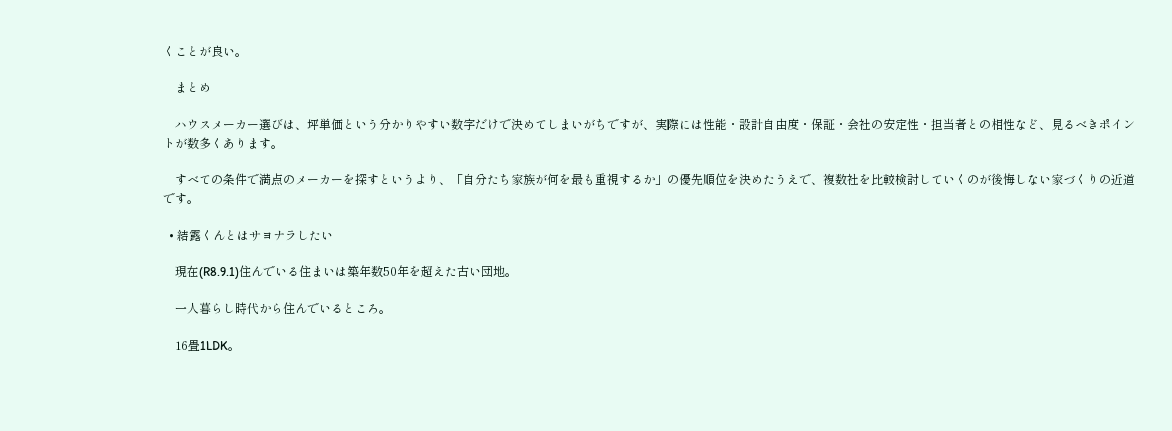くことが良い。

    まとめ

    ハウスメーカー選びは、坪単価という分かりやすい数字だけで決めてしまいがちですが、実際には性能・設計自由度・保証・会社の安定性・担当者との相性など、見るべきポイントが数多くあります。

    すべての条件で満点のメーカーを探すというより、「自分たち家族が何を最も重視するか」の優先順位を決めたうえで、複数社を比較検討していくのが後悔しない家づくりの近道です。

  • 結露くんとはサヨナラしたい

    現在(R8.9.1)住んでいる住まいは築年数50年を超えた古い団地。

    一人暮らし時代から住んでいるところ。

    16畳1LDK。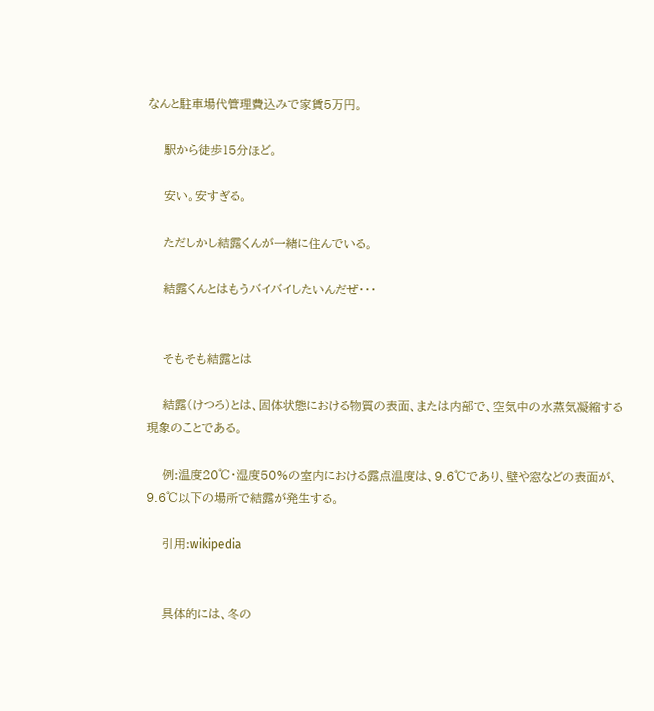なんと駐車場代管理費込みで家賃5万円。

    駅から徒歩15分ほど。

    安い。安すぎる。

    ただしかし結露くんが一緒に住んでいる。

    結露くんとはもうバイバイしたいんだぜ・・・


    そもそも結露とは

    結露(けつろ)とは、固体状態における物質の表面、または内部で、空気中の水蒸気凝縮する現象のことである。

    例:温度20℃・湿度50%の室内における露点温度は、9.6℃であり、壁や窓などの表面が、9.6℃以下の場所で結露が発生する。

    引用:wikipedia


    具体的には、冬の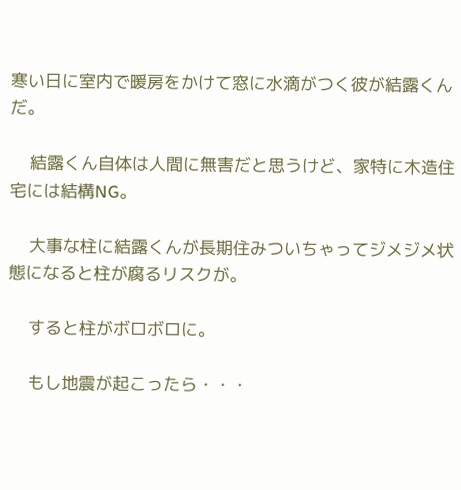寒い日に室内で暖房をかけて窓に水滴がつく彼が結露くんだ。

    結露くん自体は人間に無害だと思うけど、家特に木造住宅には結構NG。

    大事な柱に結露くんが長期住みついちゃってジメジメ状態になると柱が腐るリスクが。

    すると柱がボロボロに。

    もし地震が起こったら・・・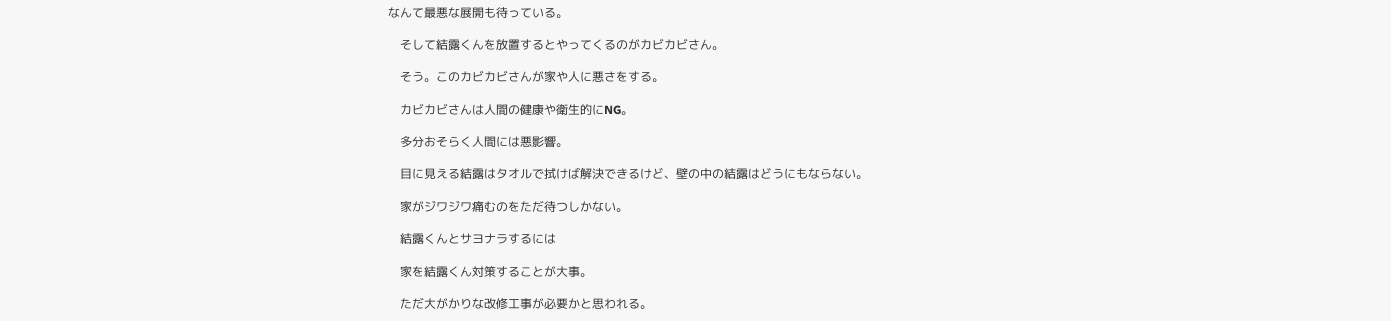なんて最悪な展開も待っている。

    そして結露くんを放置するとやってくるのがカビカビさん。

    そう。このカビカビさんが家や人に悪さをする。

    カビカビさんは人間の健康や衛生的にNG。

    多分おそらく人間には悪影響。

    目に見える結露はタオルで拭けば解決できるけど、壁の中の結露はどうにもならない。

    家がジワジワ痛むのをただ待つしかない。

    結露くんとサヨナラするには

    家を結露くん対策することが大事。

    ただ大がかりな改修工事が必要かと思われる。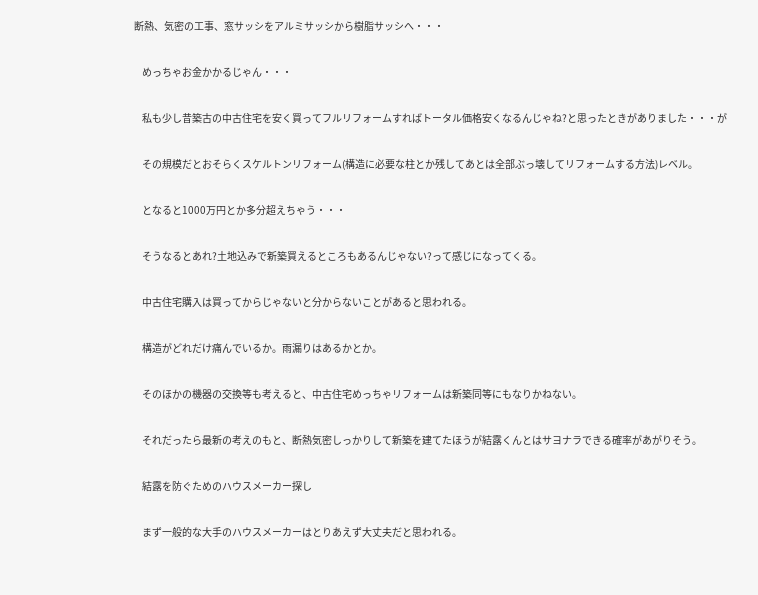断熱、気密の工事、窓サッシをアルミサッシから樹脂サッシへ・・・

    めっちゃお金かかるじゃん・・・

    私も少し昔築古の中古住宅を安く買ってフルリフォームすればトータル価格安くなるんじゃね?と思ったときがありました・・・が

    その規模だとおそらくスケルトンリフォーム(構造に必要な柱とか残してあとは全部ぶっ壊してリフォームする方法)レベル。

    となると1000万円とか多分超えちゃう・・・

    そうなるとあれ?土地込みで新築買えるところもあるんじゃない?って感じになってくる。

    中古住宅購入は買ってからじゃないと分からないことがあると思われる。

    構造がどれだけ痛んでいるか。雨漏りはあるかとか。

    そのほかの機器の交換等も考えると、中古住宅めっちゃリフォームは新築同等にもなりかねない。

    それだったら最新の考えのもと、断熱気密しっかりして新築を建てたほうが結露くんとはサヨナラできる確率があがりそう。

    結露を防ぐためのハウスメーカー探し

    まず一般的な大手のハウスメーカーはとりあえず大丈夫だと思われる。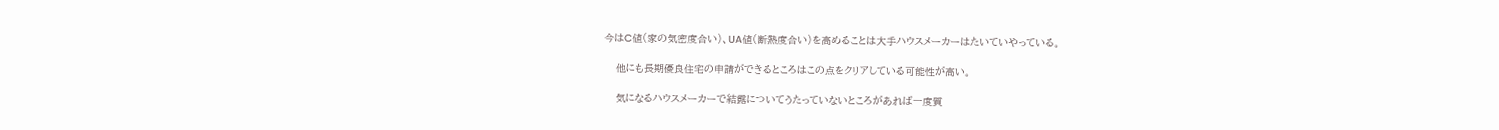今はC値(家の気密度合い)、UA値(断熱度合い)を高めることは大手ハウスメーカーはたいていやっている。

    他にも長期優良住宅の申請ができるところはこの点をクリアしている可能性が高い。

    気になるハウスメーカーで結露についてうたっていないところがあれば一度質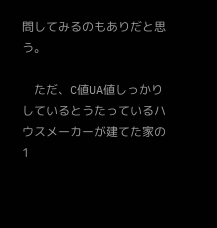問してみるのもありだと思う。

    ただ、C値UA値しっかりしているとうたっているハウスメーカーが建てた家の1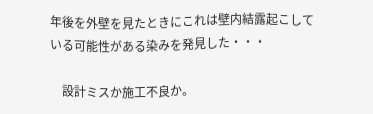年後を外壁を見たときにこれは壁内結露起こしている可能性がある染みを発見した・・・

    設計ミスか施工不良か。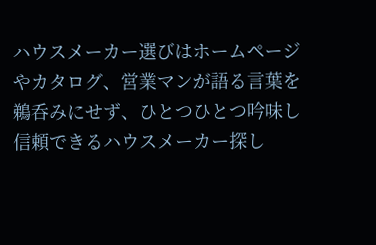ハウスメーカー選びはホームページやカタログ、営業マンが語る言葉を鵜呑みにせず、ひとつひとつ吟味し信頼できるハウスメーカー探し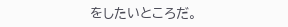をしたいところだ。